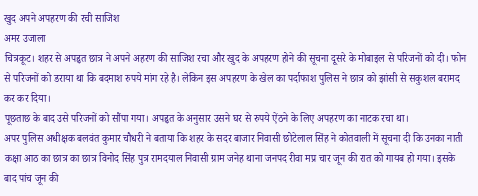खुद अपने अपहरण की रची साजिश
अमर उजाला
चित्रकूट। शहर से अपहृत छात्र ने अपने अहरण की साजिश रचा और खुद के अपहरण होने की सूचना दूसरे के मोबाइल से परिजनों को दी। फोन से परिजनों को डराया था कि बदमाश रुपये मांग रहे है। लेकिन इस अपहरण के खेल का पर्दाफाश पुलिस ने छात्र को झांसी से सकुशल बरामद कर कर दिया।
पूछताछ के बाद उसे परिजनों को सौंपा गया। अपहृत के अनुसार उसने घर से रुपये ऐंठने के लिए अपहरण का नाटक रचा था।
अपर पुलिस अधीक्षक बलवंत कुमार चौधरी ने बताया कि शहर के सदर बाजार निवासी छोटेलाल सिंह ने कोतवाली में सूचना दी कि उनका नाती कक्षा आठ का छात्र का छात्र विनोद सिंह पुत्र रामदयाल निवासी ग्राम जनेह थाना जनपद रीवा मप्र चार जून की रात को गायब हो गया। इसके बाद पांच जून की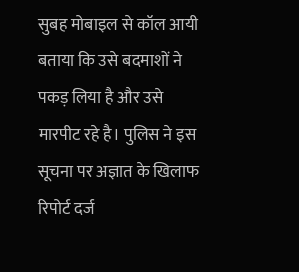सुबह मोबाइल से कॉल आयी बताया कि उसे बदमाशों ने पकड़ लिया है और उसे मारपीट रहे है। पुलिस ने इस सूचना पर अज्ञात के खिलाफ रिपोर्ट दर्ज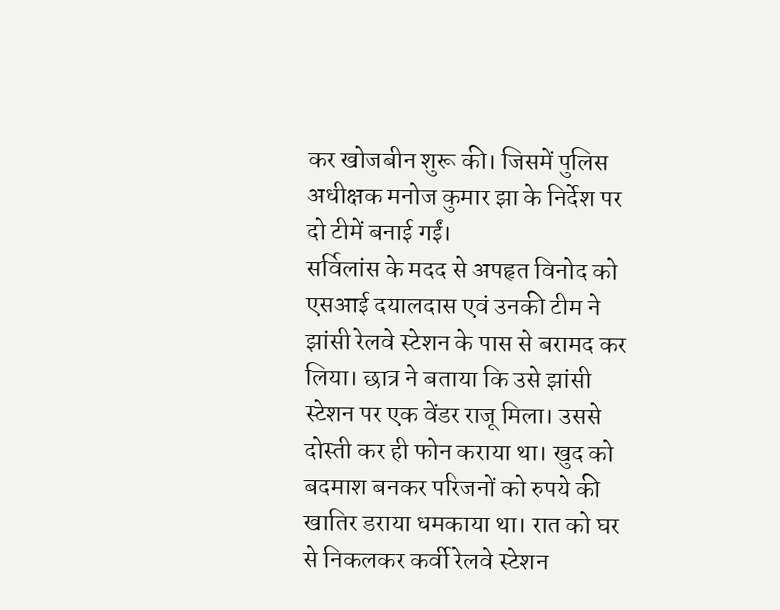कर खोजबीन शुरू की। जिसमें पुलिस अधीक्षक मनोज कुमार झा के निर्देश पर दो टीमें बनाई गईं।
सर्विलांस के मदद से अपहृत विनोद को एसआई दयालदास एवं उनकी टीम ने झांसी रेलवे स्टेशन के पास से बरामद कर लिया। छात्र ने बताया कि उसे झांसी स्टेशन पर एक वेंडर राजू मिला। उससे दोस्ती कर ही फोन कराया था। खुद को बदमाश बनकर परिजनों को रुपये की खातिर डराया धमकाया था। रात को घर से निकलकर कर्वी रेलवे स्टेशन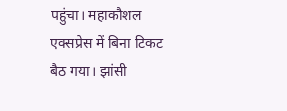पहुंचा। महाकौशल एक्सप्रेस में बिना टिकट बैठ गया। झांसी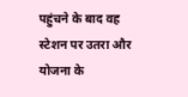पहुंचने के बाद वह स्टेशन पर उतरा और योजना के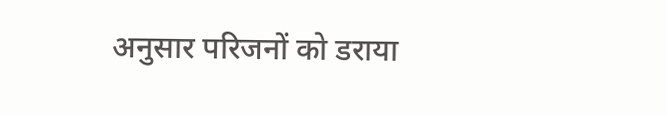अनुसार परिजनों को डराया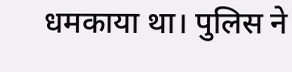धमकाया था। पुलिस ने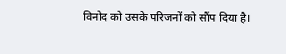विनोद को उसके परिजनों को सौंप दिया है।